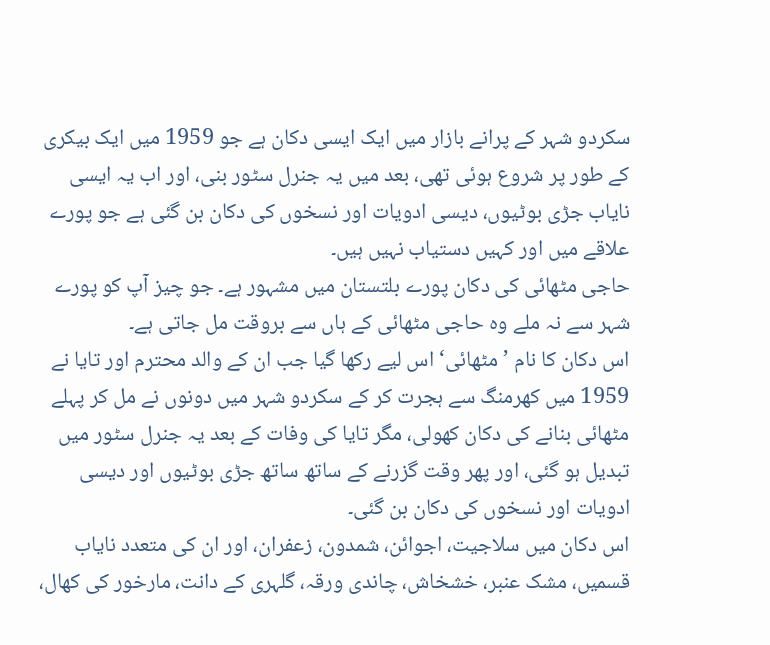سکردو شہر کے پرانے بازار میں ایک ایسی دکان ہے جو 1959 میں ایک بیکری کے طور پر شروع ہوئی تھی، بعد میں یہ جنرل سٹور بنی، اور اب یہ ایسی نایاب جڑی بوٹیوں، دیسی ادویات اور نسخوں کی دکان بن گئی ہے جو پورے علاقے میں اور کہیں دستیاب نہیں ہیں۔
حاجی مٹھائی کی دکان پورے بلتستان میں مشہور ہے۔ جو چیز آپ کو پورے شہر سے نہ ملے وہ حاجی مٹھائی کے ہاں سے بروقت مل جاتی ہے۔
اس دکان کا نام ’مٹھائی‘ اس لیے رکھا گیا جب ان کے والد محترم اور تایا نے 1959 میں کھرمنگ سے ہجرت کر کے سکردو شہر میں دونوں نے مل کر پہلے مٹھائی بنانے کی دکان کھولی، مگر تایا کی وفات کے بعد یہ جنرل سٹور میں تبدیل ہو گئی، اور پھر وقت گزرنے کے ساتھ ساتھ جڑی بوٹیوں اور دیسی ادویات اور نسخوں کی دکان بن گئی۔
اس دکان میں سلاجیت، اجوائن، شمدون، زعفران، اور ان کی متعدد نایاب قسمیں، مشک عنبر، خشخاش، چاندی ورقہ، گلہری کے دانت، مارخور کی کھال،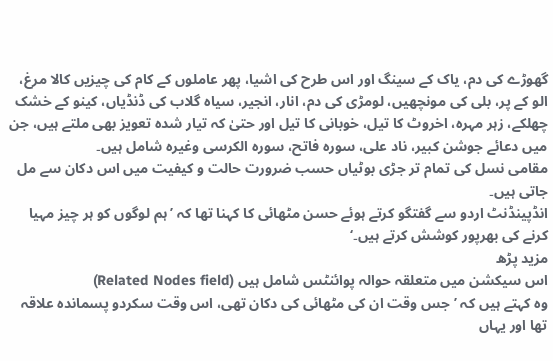گھوڑے کی دم، یاک کے سینگ اور اس طرح کی اشیا، پھر عاملوں کے کام کی چیزیں کالا مرغ، الو کے پر، بلی کی مونچھیں، لومڑی کی دم، انار، انجیر، سیاہ گلاب کی ڈنڈیاں، کینو کے خشک چھلکے، زہر مہرہ، اخروٹ کا تیل، خوبانی کا تیل اور حتیٰ کہ تیار شدہ تعویز بھی ملتے ہیں، جن میں دعائے جوشن کبیر، ناد علی، سورہ فاتح، سورہ الکرسی وغیرہ شامل ہیں۔
مقامی نسل کی تمام تر جڑی بوٹیاں حسب ضرورت حالت و کیفیت میں اس دکان سے مل جاتی ہیں۔
انڈپینڈنٹ اردو سے گفتگو کرتے ہوئے حسن مٹھائی کا کہنا تھا کہ ’ہم لوگوں کو ہر چیز مہیا کرنے کی بھرپور کوشش کرتے ہیں۔‘
مزید پڑھ
اس سیکشن میں متعلقہ حوالہ پوائنٹس شامل ہیں (Related Nodes field)
وہ کہتے ہیں کہ ’جس وقت ان کی مٹھائی کی دکان تھی، اس وقت سکردو پسماندہ علاقہ تھا اور یہاں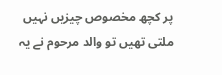پر کچھ مخصوص چیزیں نہیں ملتی تھیں تو والد مرحوم نے یہ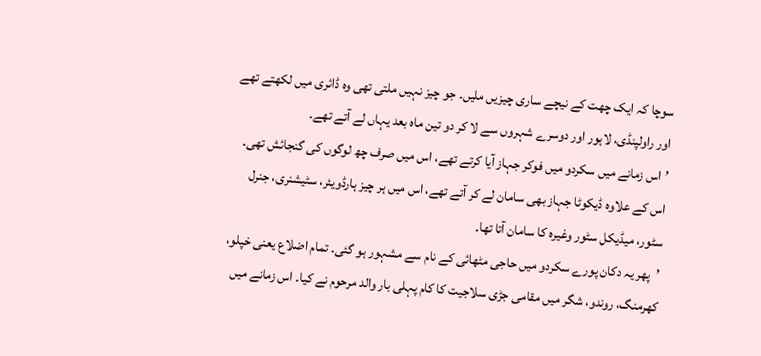سوچا کہ ایک چھت کے نیچے ساری چیزیں ملیں۔ جو چیز نہیں ملتی تھی وہ ڈائری میں لکھتے تھے اور راولپنڈی، لاہور اور دوسرے شہروں سے لا کر دو تین ماہ بعد یہاں لے آتے تھے۔
’اس زمانے میں سکردو میں فوکر جہاز آیا کرتے تھے، اس میں صرف چھ لوگوں کی گنجائش تھی۔ اس کے علاوہ ڈیکوٹا جہاز بھی سامان لے کر آتے تھے، اس میں ہر چیز ہارڈویئر، سٹیشنری، جنرل سٹور، میڈیکل سٹور وغیرہ کا سامان آتا تھا۔
’پھر یہ دکان پورے سکردو میں حاجی مٹھائی کے نام سے مشہور ہو گئی۔ تمام اضلاع یعنی خپلو، کھرمنگ، روندو، شگر میں مقامی جڑی سلاجیت کا کام پہلی بار والد مرحوم نے کیا۔ اس زمانے میں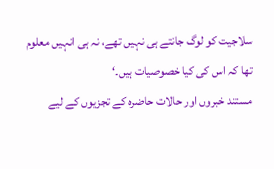سلاجیت کو لوگ جانتے ہی نہیں تھے، نہ ہی انہیں معلوم تھا کہ اس کی کیا خصوصیات ہیں۔‘
مستند خبروں اور حالات حاضرہ کے تجزیوں کے لیے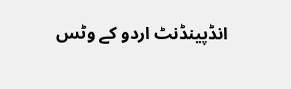انڈپینڈنٹ اردو کے وٹس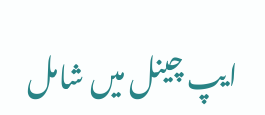ایپ چینل میں شامل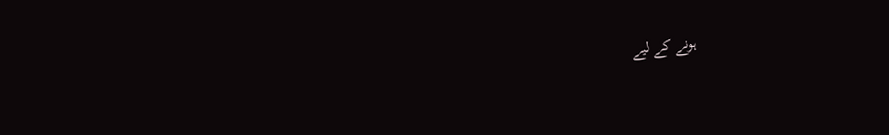ہونے کے لیے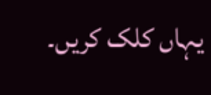یہاں کلک کریں۔